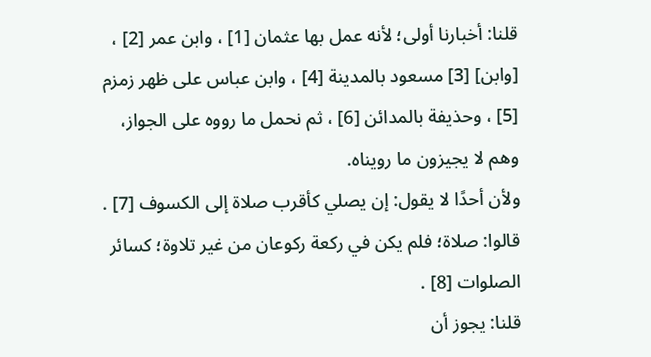قلنا: أخبارنا أولى؛ لأنه عمل بها عثمان [1] ، وابن عمر [2] ، [وابن] [3] مسعود بالمدينة [4] ، وابن عباس على ظهر زمزم [5] ، وحذيفة بالمدائن [6] ، ثم نحمل ما رووه على الجواز، وهم لا يجيزون ما رويناه.
ولأن أحدًا لا يقول: إن يصلي كأقرب صلاة إلى الكسوف [7] .
قالوا: صلاة؛ فلم يكن في ركعة ركوعان من غير تلاوة؛ كسائر الصلوات [8] .
قلنا: يجوز أن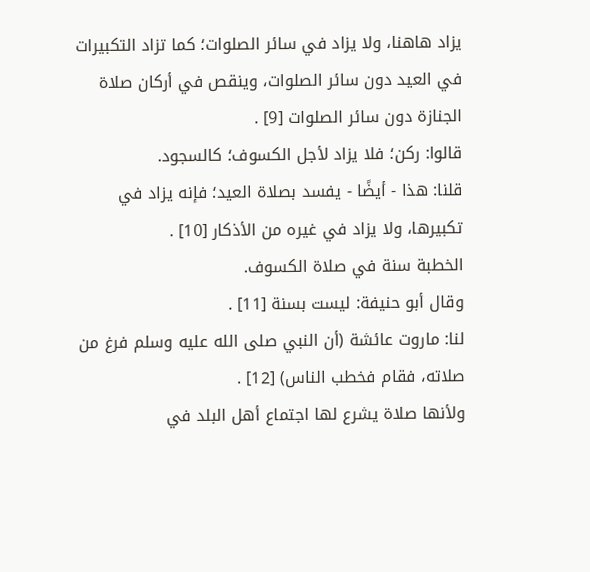يزاد هاهنا، ولا يزاد في سائر الصلوات؛ كما تزاد التكبيرات في العيد دون سائر الصلوات، وينقص في أركان صلاة الجنازة دون سائر الصلوات [9] .
قالوا: ركن؛ فلا يزاد لأجل الكسوف؛ كالسجود.
قلنا: هذا - أيضًا - يفسد بصلاة العيد؛ فإنه يزاد في تكبيرها، ولا يزاد في غيره من الأذكار [10] .
الخطبة سنة في صلاة الكسوف.
وقال أبو حنيفة: ليست بسنة [11] .
لنا: ماروت عائشة (أن النبي صلى الله عليه وسلم فرغ من صلاته، فقام فخطب الناس) [12] .
ولأنها صلاة يشرع لها اجتماع أهل البلد في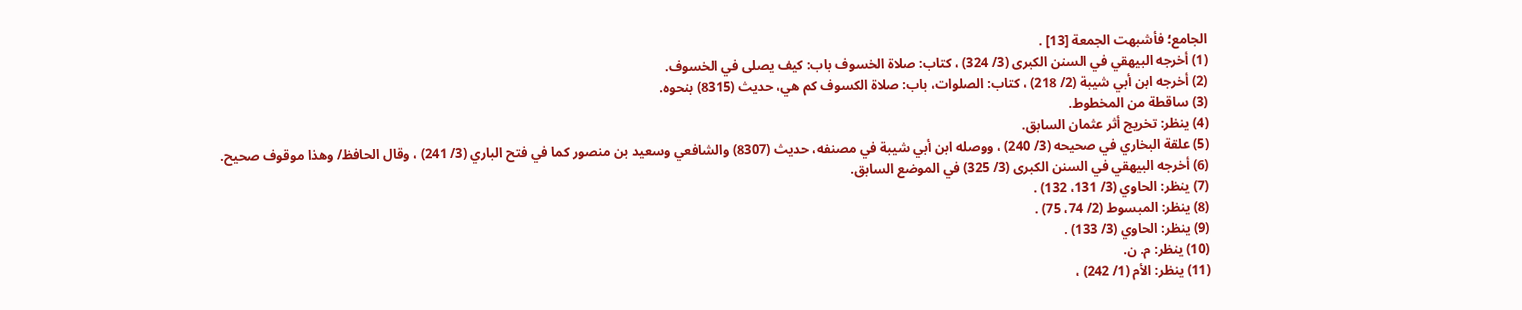الجامع؛ فأشبهت الجمعة [13] .
(1) أخرجه البيهقي في السنن الكبرى (3/ 324) ، كتاب: صلاة الخسوف باب: كيف يصلى في الخسوف.
(2) أخرجه ابن أبي شيبة (2/ 218) ، كتاب: الصلوات، باب: صلاة الكسوف كم هي، حديث (8315) بنحوه.
(3) ساقطة من المخطوط.
(4) ينظر: تخريج أثر عثمان السابق.
(5) علقة البخاري في صحيحه (3/ 240) ، ووصله ابن أبي شيبة في مصنفه، حديث (8307) والشافعي وسعيد بن منصور كما في فتح الباري (3/ 241) ، وقال الحافظ/ وهذا موقوف صحيح.
(6) أخرجه البيهقي في السنن الكبرى (3/ 325) في الموضع السابق.
(7) ينظر: الحاوي (3/ 131، 132) .
(8) ينظر: المبسوط (2/ 74، 75) .
(9) ينظر: الحاوي (3/ 133) .
(10) ينظر: م. ن.
(11) ينظر: الأم (1/ 242) ،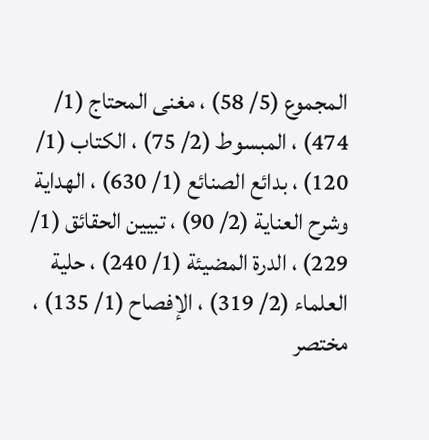المجموع (5/ 58) ، مغنى المحتاج (1/ 474) ، المبسوط (2/ 75) ، الكتاب (1/ 120) ، بدائع الصنائع (1/ 630) ، الهداية وشرح العناية (2/ 90) ، تبيين الحقائق (1/ 229) ، الدرة المضيئة (1/ 240) ، حلية العلماء (2/ 319) ، الإفصاح (1/ 135) ، مختصر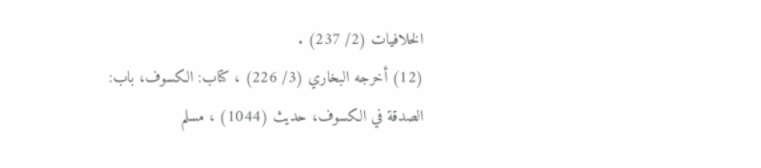الخلافيات (2/ 237) .
(12) أخرجه البخاري (3/ 226) ، كتاب: الكسوف، باب: الصدقة في الكسوف، حديث (1044) ، مسلم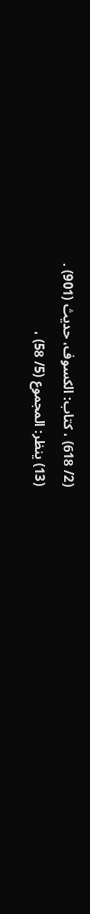(2/ 618) ، كتاب: الكسوف، حديث (901) .
(13) ينظر: المجموع (5/ 58) ،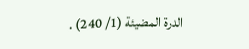الدرة المضيئة (1/ 240) .